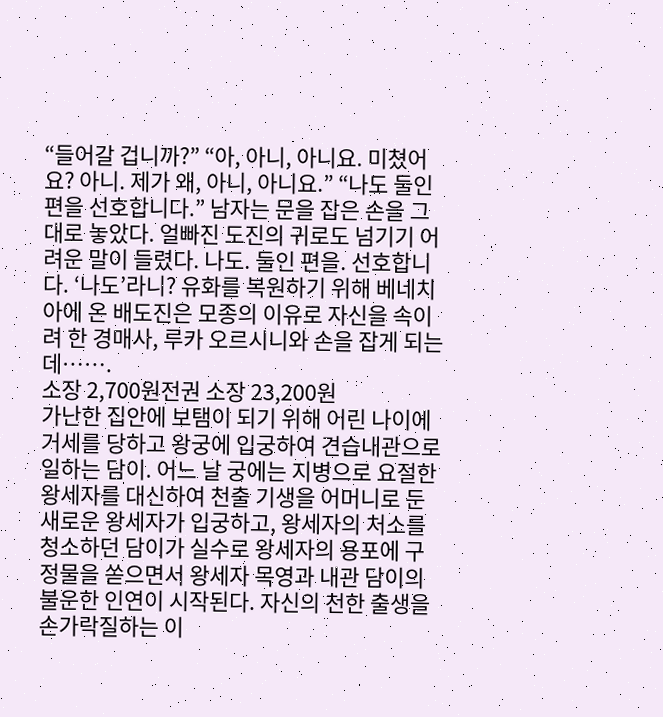“들어갈 겁니까?” “아, 아니, 아니요. 미쳤어요? 아니. 제가 왜, 아니, 아니요.” “나도 둘인 편을 선호합니다.” 남자는 문을 잡은 손을 그대로 놓았다. 얼빠진 도진의 귀로도 넘기기 어려운 말이 들렸다. 나도. 둘인 편을. 선호합니다. ‘나도’라니? 유화를 복원하기 위해 베네치아에 온 배도진은 모종의 이유로 자신을 속이려 한 경매사, 루카 오르시니와 손을 잡게 되는데…….
소장 2,700원전권 소장 23,200원
가난한 집안에 보탬이 되기 위해 어린 나이에 거세를 당하고 왕궁에 입궁하여 견습내관으로 일하는 담이. 어느 날 궁에는 지병으로 요절한 왕세자를 대신하여 천출 기생을 어머니로 둔 새로운 왕세자가 입궁하고, 왕세자의 처소를 청소하던 담이가 실수로 왕세자의 용포에 구정물을 쏟으면서 왕세자 목영과 내관 담이의 불운한 인연이 시작된다. 자신의 천한 출생을 손가락질하는 이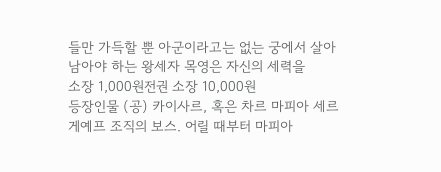들만 가득할 뿐 아군이라고는 없는 궁에서 살아남아야 하는 왕세자 목영은 자신의 세력을
소장 1,000원전권 소장 10,000원
등장인물 (공) 카이사르, 혹은 차르 마피아 세르게예프 조직의 보스. 어릴 때부터 마피아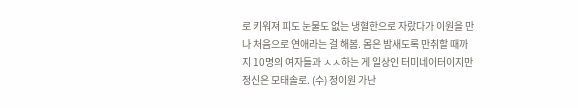로 키워져 피도 눈물도 없는 냉혈한으로 자랐다가 이원을 만나 처음으로 연애라는 걸 해봄. 몸은 밤새도록 만취할 때까지 10명의 여자들과 ㅅㅅ하는 게 일상인 터미네이터이지만 정신은 모태솔로. (수) 정이원 가난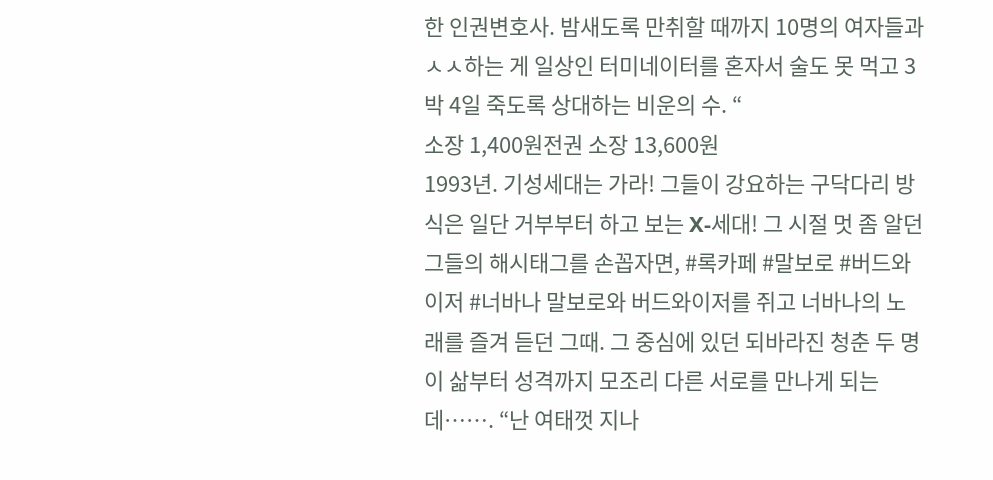한 인권변호사. 밤새도록 만취할 때까지 10명의 여자들과 ㅅㅅ하는 게 일상인 터미네이터를 혼자서 술도 못 먹고 3박 4일 죽도록 상대하는 비운의 수. “
소장 1,400원전권 소장 13,600원
1993년. 기성세대는 가라! 그들이 강요하는 구닥다리 방식은 일단 거부부터 하고 보는 X-세대! 그 시절 멋 좀 알던 그들의 해시태그를 손꼽자면, #록카페 #말보로 #버드와이저 #너바나 말보로와 버드와이저를 쥐고 너바나의 노래를 즐겨 듣던 그때. 그 중심에 있던 되바라진 청춘 두 명이 삶부터 성격까지 모조리 다른 서로를 만나게 되는데……. “난 여태껏 지나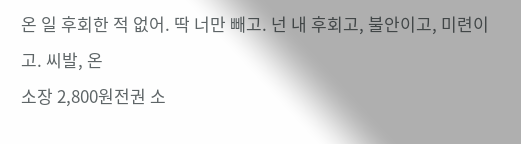온 일 후회한 적 없어. 딱 너만 빼고. 넌 내 후회고, 불안이고, 미련이고. 씨발, 온
소장 2,800원전권 소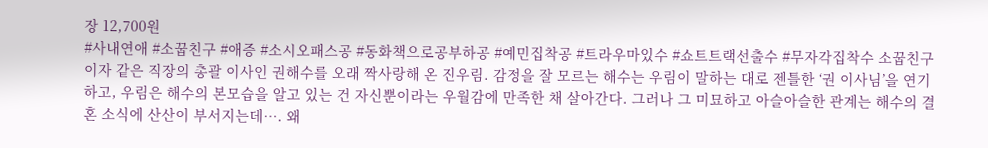장 12,700원
#사내연애 #소꿉친구 #애증 #소시오패스공 #동화책으로공부하공 #예민집착공 #트라우마있수 #쇼트트랙선출수 #무자각집착수 소꿉친구이자 같은 직장의 총괄 이사인 권해수를 오래 짝사랑해 온 진우림. 감정을 잘 모르는 해수는 우림이 말하는 대로 젠틀한 ‘권 이사님’을 연기하고, 우림은 해수의 본모습을 알고 있는 건 자신뿐이라는 우월감에 만족한 채 살아간다. 그러나 그 미묘하고 아슬아슬한 관계는 해수의 결혼 소식에 산산이 부서지는데…. 왜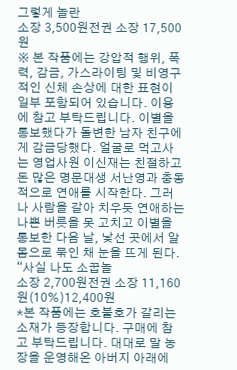그렇게 놀란
소장 3,500원전권 소장 17,500원
※ 본 작품에는 강압적 행위, 폭력, 감금, 가스라이팅 및 비영구적인 신체 손상에 대한 표현이 일부 포함되어 있습니다. 이용에 참고 부탁드립니다. 이별을 통보했다가 돌변한 남자 친구에게 감금당했다. 얼굴로 먹고사는 영업사원 이신재는 친절하고 돈 많은 명문대생 서난영과 충동적으로 연애를 시작한다. 그러나 사람을 갈아 치우듯 연애하는 나쁜 버릇을 못 고치고 이별을 통보한 다음 날, 낯선 곳에서 알몸으로 묶인 채 눈을 뜨게 된다. “사실 나도 소꿉놀
소장 2,700원전권 소장 11,160원(10%)12,400원
*본 작품에는 호불호가 갈리는 소재가 등장합니다. 구매에 참고 부탁드립니다. 대대로 말 농장을 운영해온 아버지 아래에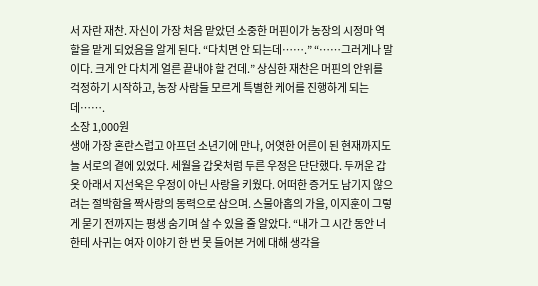서 자란 재찬. 자신이 가장 처음 맡았던 소중한 머핀이가 농장의 시정마 역할을 맡게 되었음을 알게 된다. “다치면 안 되는데…….” “……그러게나 말이다. 크게 안 다치게 얼른 끝내야 할 건데.” 상심한 재찬은 머핀의 안위를 걱정하기 시작하고, 농장 사람들 모르게 특별한 케어를 진행하게 되는데…….
소장 1,000원
생애 가장 혼란스럽고 아프던 소년기에 만나, 어엿한 어른이 된 현재까지도 늘 서로의 곁에 있었다. 세월을 갑옷처럼 두른 우정은 단단했다. 두꺼운 갑옷 아래서 지선욱은 우정이 아닌 사랑을 키웠다. 어떠한 증거도 남기지 않으려는 절박함을 짝사랑의 동력으로 삼으며. 스물아홉의 가을, 이지훈이 그렇게 묻기 전까지는 평생 숨기며 살 수 있을 줄 알았다. “내가 그 시간 동안 너한테 사귀는 여자 이야기 한 번 못 들어본 거에 대해 생각을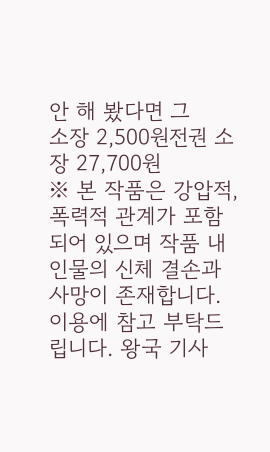안 해 봤다면 그
소장 2,500원전권 소장 27,700원
※ 본 작품은 강압적, 폭력적 관계가 포함되어 있으며 작품 내 인물의 신체 결손과 사망이 존재합니다. 이용에 참고 부탁드립니다. 왕국 기사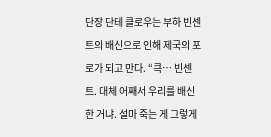단장 단테 클로우는 부하 빈센트의 배신으로 인해 제국의 포로가 되고 만다. “큭… 빈센트. 대체 어째서 우리를 배신한 거냐. 설마 죽는 게 그렇게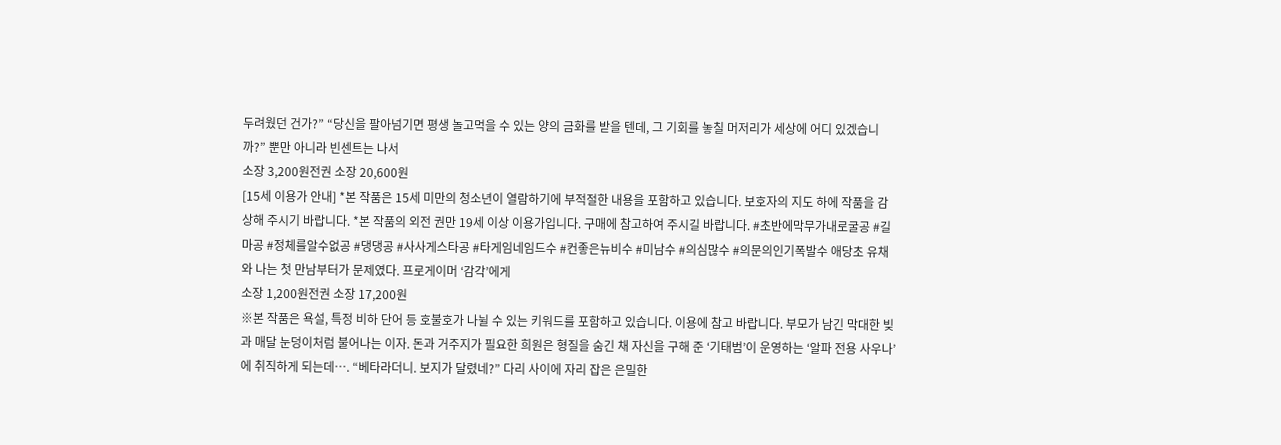두려웠던 건가?” “당신을 팔아넘기면 평생 놀고먹을 수 있는 양의 금화를 받을 텐데, 그 기회를 놓칠 머저리가 세상에 어디 있겠습니까?” 뿐만 아니라 빈센트는 나서
소장 3,200원전권 소장 20,600원
[15세 이용가 안내] *본 작품은 15세 미만의 청소년이 열람하기에 부적절한 내용을 포함하고 있습니다. 보호자의 지도 하에 작품을 감상해 주시기 바랍니다. *본 작품의 외전 권만 19세 이상 이용가입니다. 구매에 참고하여 주시길 바랍니다. #초반에막무가내로굴공 #길마공 #정체를알수없공 #댕댕공 #사사게스타공 #타게임네임드수 #컨좋은뉴비수 #미남수 #의심많수 #의문의인기폭발수 애당초 유채와 나는 첫 만남부터가 문제였다. 프로게이머 ‘감각’에게
소장 1,200원전권 소장 17,200원
※본 작품은 욕설, 특정 비하 단어 등 호불호가 나뉠 수 있는 키워드를 포함하고 있습니다. 이용에 참고 바랍니다. 부모가 남긴 막대한 빚과 매달 눈덩이처럼 불어나는 이자. 돈과 거주지가 필요한 희원은 형질을 숨긴 채 자신을 구해 준 ‘기태범’이 운영하는 ‘알파 전용 사우나’에 취직하게 되는데…. “베타라더니. 보지가 달렸네?” 다리 사이에 자리 잡은 은밀한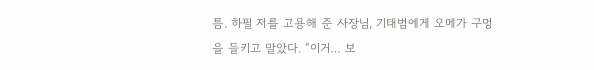틈. 하필 저를 고용해 준 사장님, 기태범에게 오메가 구멍을 들키고 말았다. “이거… 보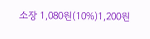소장 1,080원(10%)1,200원